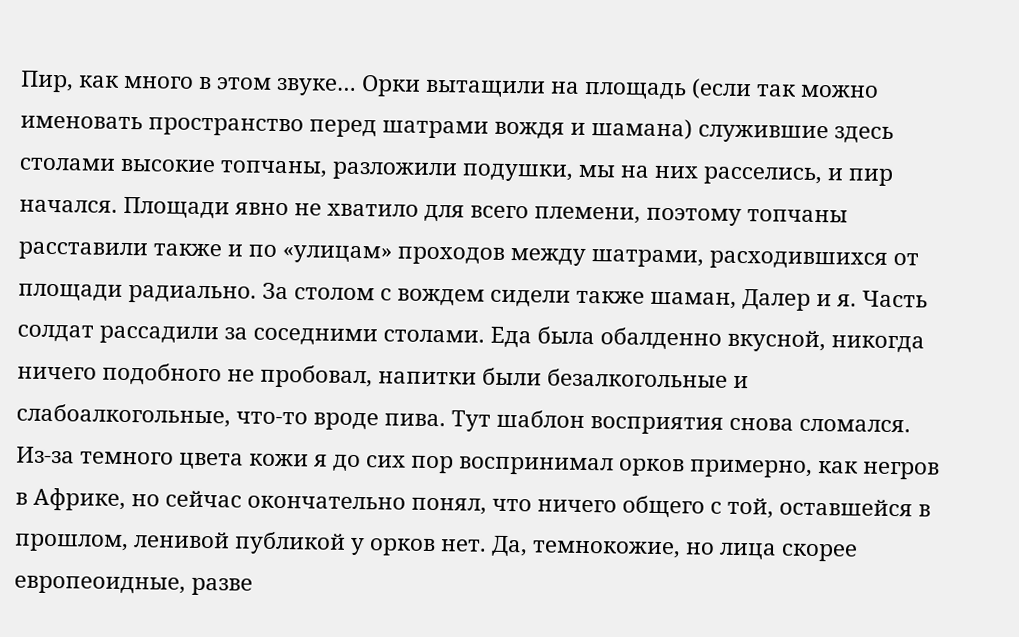Пир, как много в этом звуке… Орки вытащили на площадь (если так можно именовать пространство перед шатрами вождя и шамана) служившие здесь столами высокие топчаны, разложили подушки, мы на них расселись, и пир начался. Площади явно не хватило для всего племени, поэтому топчаны расставили также и по «улицам» проходов между шатрами, расходившихся от площади радиально. За столом с вождем сидели также шаман, Далер и я. Часть солдат рассадили за соседними столами. Еда была обалденно вкусной, никогда ничего подобного не пробовал, напитки были безалкогольные и слабоалкогольные, что-то вроде пива. Тут шаблон восприятия снова сломался. Из-за темного цвета кожи я до сих пор воспринимал орков примерно, как негров в Африке, но сейчас окончательно понял, что ничего общего с той, оставшейся в прошлом, ленивой публикой у орков нет. Да, темнокожие, но лица скорее европеоидные, разве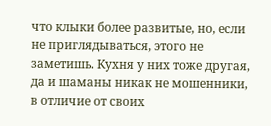что клыки более развитые, но, если не приглядываться, этого не заметишь. Кухня у них тоже другая, да и шаманы никак не мошенники, в отличие от своих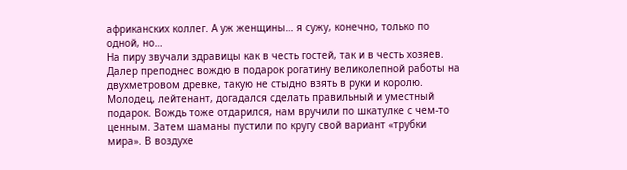африканских коллег. А уж женщины… я сужу, конечно, только по одной, но…
На пиру звучали здравицы как в честь гостей, так и в честь хозяев. Далер преподнес вождю в подарок рогатину великолепной работы на двухметровом древке, такую не стыдно взять в руки и королю. Молодец, лейтенант, догадался сделать правильный и уместный подарок. Вождь тоже отдарился, нам вручили по шкатулке с чем-то ценным. Затем шаманы пустили по кругу свой вариант «трубки мира». В воздухе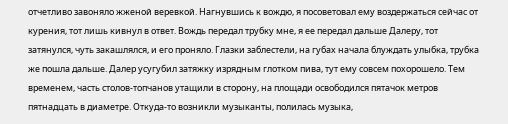отчетливо завоняло жженой веревкой. Нагнувшись к вождю, я посоветовал ему воздержаться сейчас от курения, тот лишь кивнул в ответ. Вождь передал трубку мне, я ее передал дальше Далеру, тот затянулся, чуть закашлялся, и его проняло. Глазки заблестели, на губах начала блуждать улыбка, трубка же пошла дальше. Далер усугубил затяжку изрядным глотком пива, тут ему совсем похорошело. Тем временем, часть столов-топчанов утащили в сторону, на площади освободился пятачок метров пятнадцать в диаметре. Откуда-то возникли музыканты, полилась музыка,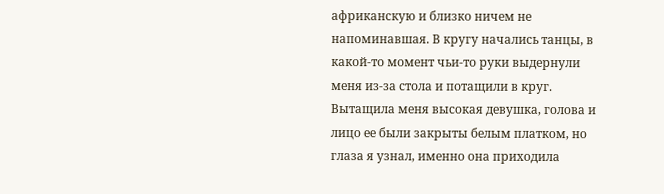африканскую и близко ничем не напоминавшая. В кругу начались танцы, в какой-то момент чьи-то руки выдернули меня из-за стола и потащили в круг. Вытащила меня высокая девушка, голова и лицо ее были закрыты белым платком, но глаза я узнал, именно она приходила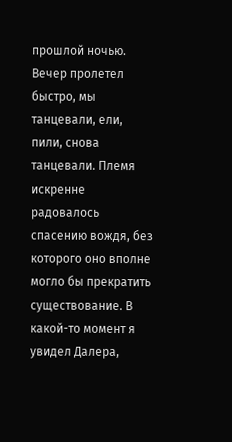прошлой ночью. Вечер пролетел быстро, мы танцевали, ели, пили, снова танцевали. Племя искренне радовалось спасению вождя, без которого оно вполне могло бы прекратить существование. В какой-то момент я увидел Далера,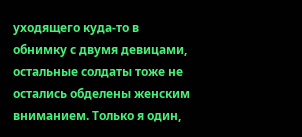уходящего куда-то в обнимку с двумя девицами, остальные солдаты тоже не остались обделены женским вниманием. Только я один,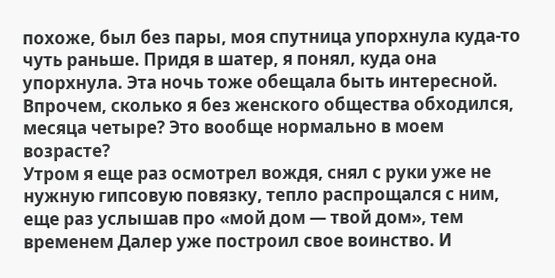похоже, был без пары, моя спутница упорхнула куда-то чуть раньше. Придя в шатер, я понял, куда она упорхнула. Эта ночь тоже обещала быть интересной. Впрочем, сколько я без женского общества обходился, месяца четыре? Это вообще нормально в моем возрасте?
Утром я еще раз осмотрел вождя, снял с руки уже не нужную гипсовую повязку, тепло распрощался с ним, еще раз услышав про «мой дом — твой дом», тем временем Далер уже построил свое воинство. И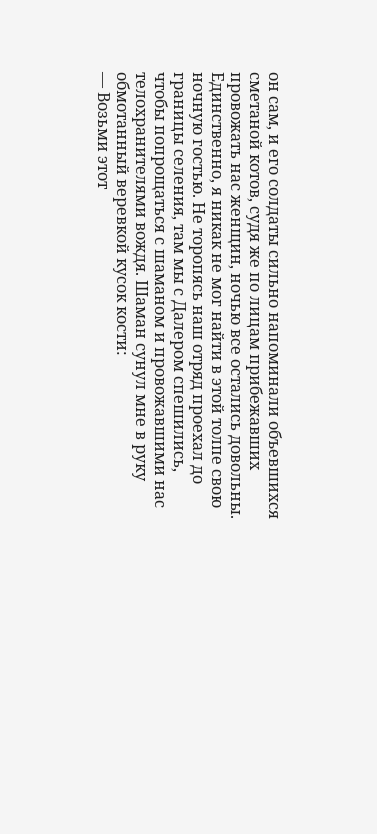он сам, и его солдаты сильно напоминали объевшихся сметаной котов, судя же по лицам прибежавших провожать нас женщин, ночью все остались довольны. Единственно, я никак не мог найти в этой толпе свою ночную гостью. Не торопясь наш отряд проехал до границы селения, там мы с Далером спешились, чтобы попрощаться с шаманом и провожавшими нас телохранителями вождя. Шаман сунул мне в руку обмотанный веревкой кусок кости:
— Возьми этот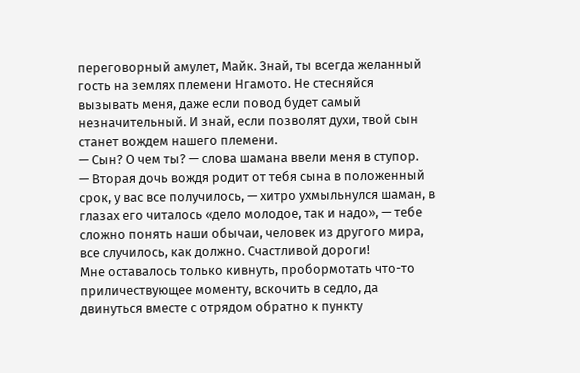переговорный амулет, Майк. Знай, ты всегда желанный гость на землях племени Нгамото. Не стесняйся вызывать меня, даже если повод будет самый незначительный. И знай, если позволят духи, твой сын станет вождем нашего племени.
— Сын? О чем ты? — слова шамана ввели меня в ступор.
— Вторая дочь вождя родит от тебя сына в положенный срок, у вас все получилось, — хитро ухмыльнулся шаман, в глазах его читалось «дело молодое, так и надо», — тебе сложно понять наши обычаи, человек из другого мира, все случилось, как должно. Счастливой дороги!
Мне оставалось только кивнуть, пробормотать что-то приличествующее моменту, вскочить в седло, да двинуться вместе с отрядом обратно к пункту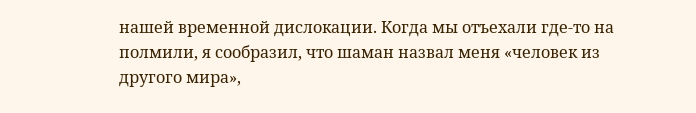нашей временной дислокации. Когда мы отъехали где-то на полмили, я сообразил, что шаман назвал меня «человек из другого мира»,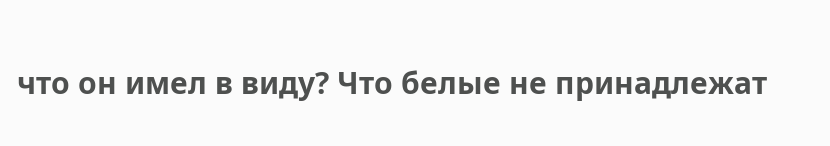что он имел в виду? Что белые не принадлежат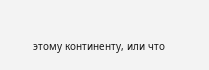этому континенту, или что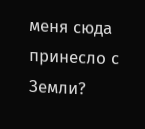меня сюда принесло с Земли?